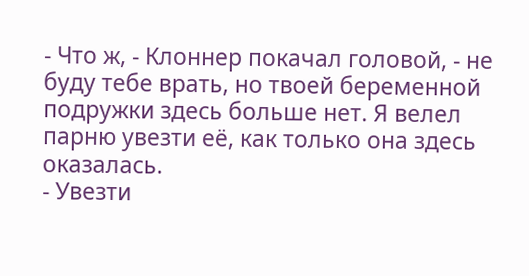- Что ж, - Клоннер покачал головой, - не буду тебе врать, но твоей беременной подружки здесь больше нет. Я велел парню увезти её, как только она здесь оказалась.
- Увезти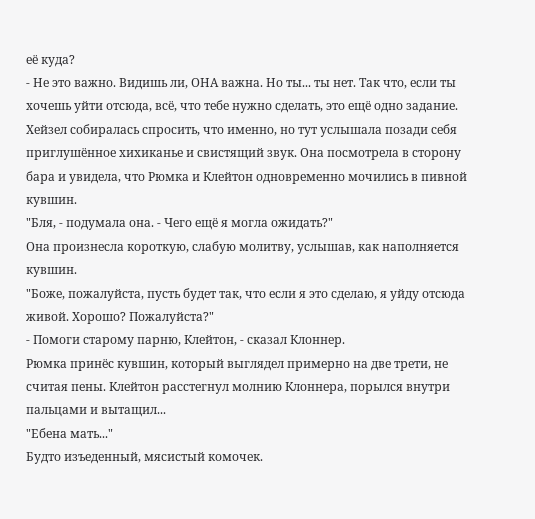её куда?
- Не это важно. Видишь ли, ОНА важна. Но ты... ты нет. Так что, если ты хочешь уйти отсюда, всё, что тебе нужно сделать, это ещё одно задание.
Хейзел собиралась спросить, что именно, но тут услышала позади себя приглушённое хихиканье и свистящий звук. Она посмотрела в сторону бара и увидела, что Рюмка и Клейтон одновременно мочились в пивной кувшин.
"Бля, - подумала она. - Чего ещё я могла ожидать?"
Она произнесла короткую, слабую молитву, услышав, как наполняется кувшин.
"Боже, пожалуйста, пусть будет так, что если я это сделаю, я уйду отсюда живой. Хорошо? Пожалуйста?"
- Помоги старому парню, Клейтон, - сказал Клоннер.
Рюмка принёс кувшин, который выглядел примерно на две трети, не считая пены. Клейтон расстегнул молнию Клоннера, порылся внутри пальцами и вытащил...
"Ебена мать..."
Будто изъеденный, мясистый комочек.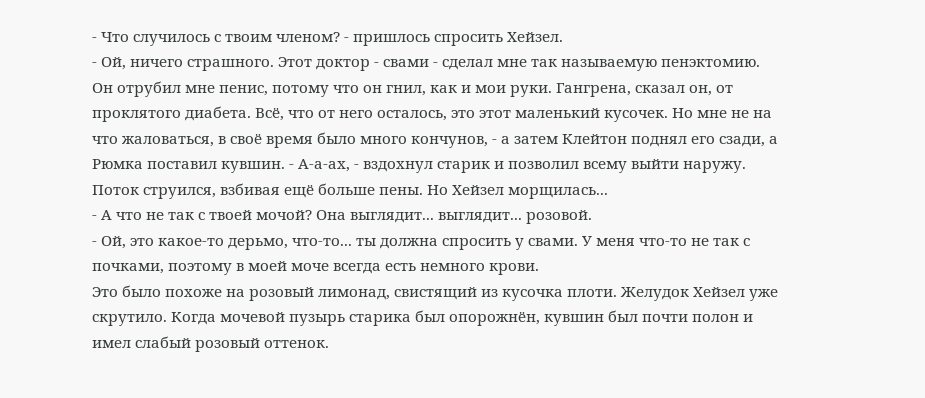- Что случилось с твоим членом? - пришлось спросить Хейзел.
- Ой, ничего страшного. Этот доктор - свами - сделал мне так называемую пенэктомию. Он отрубил мне пенис, потому что он гнил, как и мои руки. Гангрена, сказал он, от проклятого диабета. Всё, что от него осталось, это этот маленький кусочек. Но мне не на что жаловаться, в своё время было много кончунов, - а затем Клейтон поднял его сзади, а Рюмка поставил кувшин. - А-а-ах, - вздохнул старик и позволил всему выйти наружу.
Поток струился, взбивая ещё больше пены. Но Хейзел морщилась...
- А что не так с твоей мочой? Она выглядит... выглядит... розовой.
- Ой, это какое-то дерьмо, что-то... ты должна спросить у свами. У меня что-то не так с почками, поэтому в моей моче всегда есть немного крови.
Это было похоже на розовый лимонад, свистящий из кусочка плоти. Желудок Хейзел уже скрутило. Когда мочевой пузырь старика был опорожнён, кувшин был почти полон и имел слабый розовый оттенок.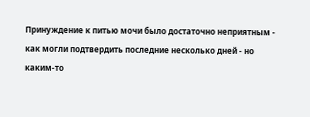Принуждение к питью мочи было достаточно неприятным - как могли подтвердить последние несколько дней - но каким-то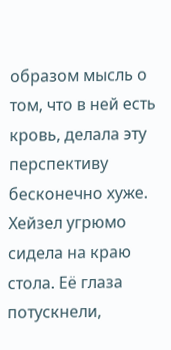образом мысль о том, что в ней есть кровь, делала эту перспективу бесконечно хуже.
Хейзел угрюмо сидела на краю стола. Её глаза потускнели,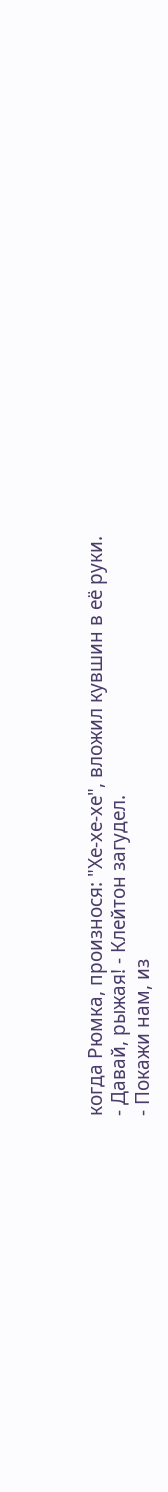когда Рюмка, произнося: "Хе-хе-хе", вложил кувшин в её руки.
- Давай, рыжая! - Клейтон загудел.
- Покажи нам, из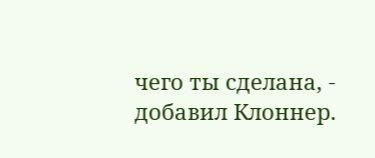чего ты сделана, - добавил Клоннер.